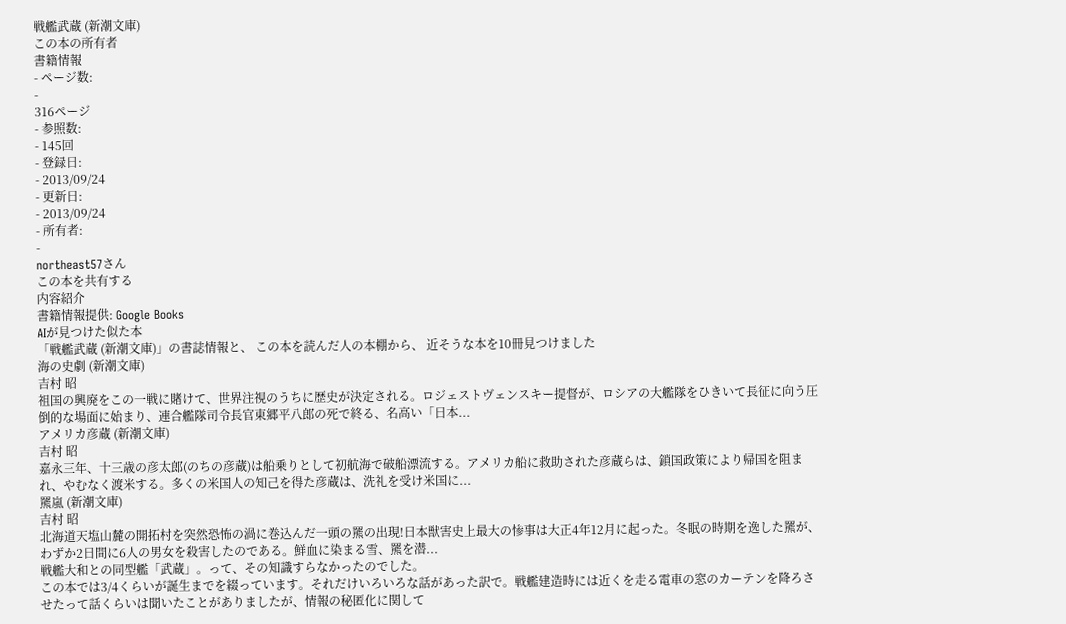戦艦武蔵 (新潮文庫)
この本の所有者
書籍情報
- ページ数:
-
316ページ
- 参照数:
- 145回
- 登録日:
- 2013/09/24
- 更新日:
- 2013/09/24
- 所有者:
-
northeast57さん
この本を共有する
内容紹介
書籍情報提供: Google Books
AIが見つけた似た本
「戦艦武蔵 (新潮文庫)」の書誌情報と、 この本を読んだ人の本棚から、 近そうな本を10冊見つけました
海の史劇 (新潮文庫)
吉村 昭
祖国の興廃をこの一戦に賭けて、世界注視のうちに歴史が決定される。ロジェストヴェンスキー提督が、ロシアの大艦隊をひきいて長征に向う圧倒的な場面に始まり、連合艦隊司令長官東郷平八郎の死で終る、名高い「日本...
アメリカ彦蔵 (新潮文庫)
吉村 昭
嘉永三年、十三歳の彦太郎(のちの彦蔵)は船乗りとして初航海で破船漂流する。アメリカ船に救助された彦蔵らは、鎖国政策により帰国を阻まれ、やむなく渡米する。多くの米国人の知己を得た彦蔵は、洗礼を受け米国に...
羆嵐 (新潮文庫)
吉村 昭
北海道天塩山麓の開拓村を突然恐怖の渦に巻込んだ一頭の羆の出現!日本獣害史上最大の惨事は大正4年12月に起った。冬眠の時期を逸した羆が、わずか2日間に6人の男女を殺害したのである。鮮血に染まる雪、羆を潜...
戦艦大和との同型艦「武蔵」。って、その知識すらなかったのでした。
この本では3/4くらいが誕生までを綴っています。それだけいろいろな話があった訳で。戦艦建造時には近くを走る電車の窓のカーテンを降ろさせたって話くらいは聞いたことがありましたが、情報の秘匿化に関して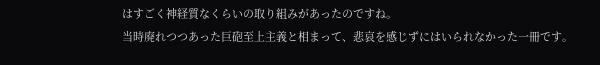はすごく神経質なくらいの取り組みがあったのですね。
当時廃れつつあった巨砲至上主義と相まって、悲哀を感じずにはいられなかった一冊です。